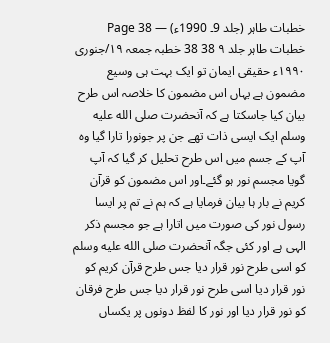خطبات طاہر (جلد 9۔ 1990ء) — Page 38
خطبات طاہر جلد ۹ 38 38 خطبہ جمعہ ۱۹/جنوری ۱۹۹۰ء حقیقی ایمان تو ایک بہت ہی وسیع مضمون ہے یہاں اس مضمون کا خلاصہ اس طرح بیان کیا جاسکتا ہے کہ آنحضرت صلى الله عليه وسلم ایک ایسی ذات تھے جن پر جونورا تارا گیا وہ آپ کے جسم میں اس طرح تحلیل کر گیا کہ آپ گویا مجسم نور ہو گئے۔اور اس مضمون کو قرآن کریم نے بار ہا بیان فرمایا ہے کہ ہم نے تم پر ایسا رسول نور کی صورت میں اتارا ہے جو مجسم ذکر الہی ہے اور کئی جگہ آنحضرت صلى الله عليه وسلم کو اسی طرح نور قرار دیا جس طرح قرآن کریم کو نور قرار دیا اسی طرح نور قرار دیا جس طرح فرقان کو نور قرار دیا اور نور کا لفظ دونوں پر یکساں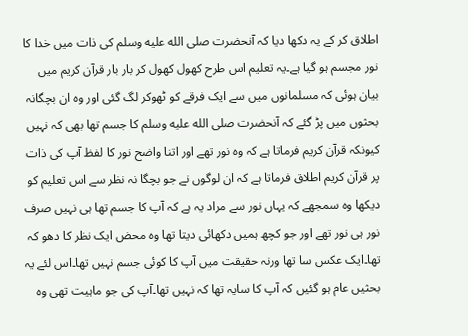اطلاق کر کے یہ دکھا دیا کہ آنحضرت صلى الله عليه وسلم کی ذات میں خدا کا نور مجسم ہو گیا ہے۔یہ تعلیم اس طرح کھول کھول کر بار بار قرآن کریم میں بیان ہوئی کہ مسلمانوں میں سے ایک فرقے کو ٹھوکر لگ گئی اور وہ ان بچگانہ بحثوں میں پڑ گئے کہ آنحضرت صلى الله عليه وسلم کا جسم تھا بھی کہ نہیں کیونکہ قرآن کریم فرماتا ہے کہ وہ نور تھے اور اتنا واضح نور کا لفظ آپ کی ذات پر قرآن کریم اطلاق فرماتا ہے کہ ان لوگوں نے جو بچگا نہ نظر سے اس تعلیم کو دیکھا وہ سمجھے کہ یہاں نور سے مراد یہ ہے کہ آپ کا جسم تھا ہی نہیں صرف نور ہی نور تھے اور جو کچھ ہمیں دکھائی دیتا تھا وہ محض ایک نظر کا دھو کہ تھا۔ایک عکس سا تھا ورنہ حقیقت میں آپ کا کوئی جسم نہیں تھا۔اس لئے یہ بحثیں عام ہو گئیں کہ آپ کا سایہ تھا کہ نہیں تھا۔آپ کی جو ماہیت تھی وہ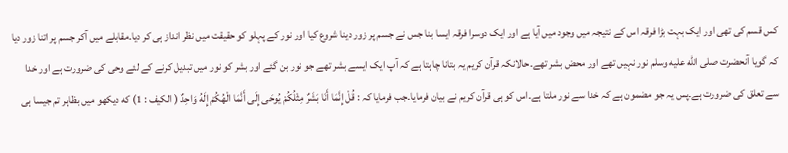کس قسم کی تھی اور ایک بہت بڑا فرقہ اس کے نتیجہ میں وجود میں آیا ہے اور ایک دوسرا فرقہ ایسا بنا جس نے جسم پر زور دینا شروع کیا اور نور کے پہلو کو حقیقت میں نظر انداز ہی کر دیا۔مقابلے میں آکر جسم پر اتنا زور دیا کہ گویا آنحضرت صلى الله عليه وسلم نور نہیں تھے اور محض بشر تھے۔حالانکہ قرآن کریم یہ بتانا چاہتا ہے کہ آپ ایک ایسے بشر تھے جو نور بن گئے اور بشر کو نور میں تبدیل کرنے کے لئے وحی کی ضرورت ہے اور خدا سے تعلق کی ضرورت ہے۔پس یہ جو مضمون ہے کہ خدا سے نور ملتا ہے۔اس کو ہی قرآن کریم نے بیان فرمایا۔جب فرمایا کہ : قُلْ إِنَّمَا أَنَا بَشَرٌ مِثْلُكُمْ يُوحَى إِلَى أَنَّمَا الْهُكُمْ إِلَهُ وَاحِدٌ ( الكيف : 1) كه دیکھو میں بظاہر تم جیسا ہی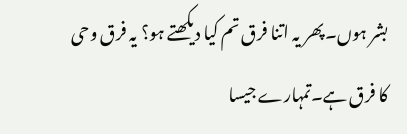بشر ہوں۔پھر یہ اتنا فرق تم کیا دیکھتے ہو؟ یہ فرق وحی کا فرق ہے۔تمہارے جیسا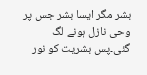بشر مگر ایسا بشر جس پر وحی نازل ہونے لگ گئی۔پس بشریت کو نور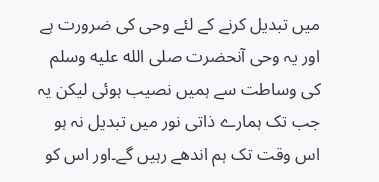میں تبدیل کرنے کے لئے وحی کی ضرورت ہے اور یہ وحی آنحضرت صلى الله عليه وسلم کی وساطت سے ہمیں نصیب ہوئی لیکن یہ جب تک ہمارے ذاتی نور میں تبدیل نہ ہو اس وقت تک ہم اندھے رہیں گے۔اور اس کو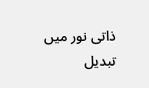ذاتی نور میں تبدیل